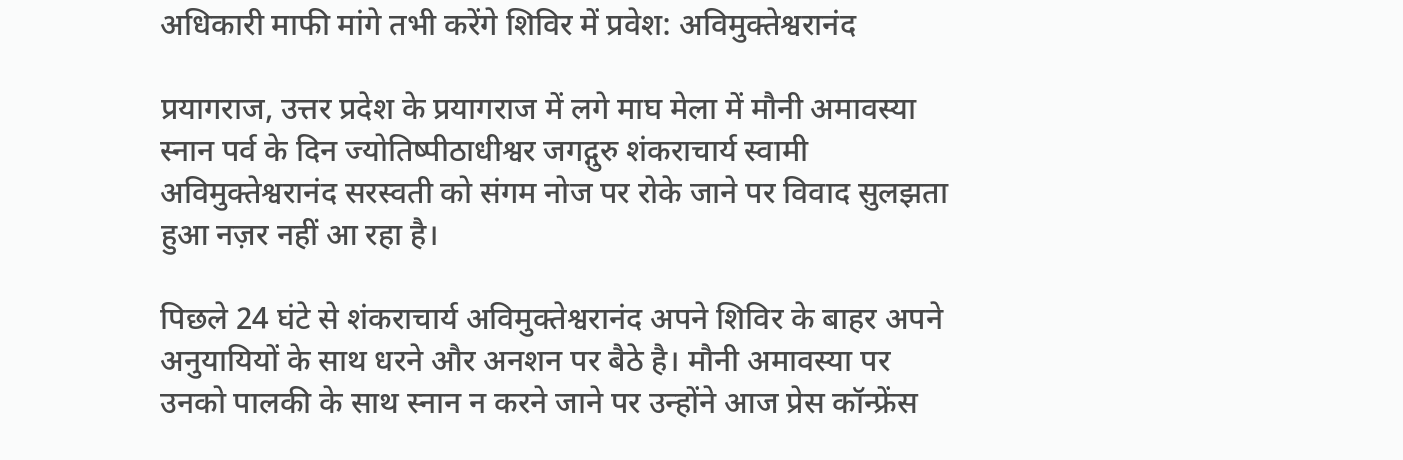अधिकारी माफी मांगे तभी करेंगे शिविर में प्रवेश: अविमुक्तेश्वरानंद

प्रयागराज, उत्तर प्रदेश के प्रयागराज में लगे माघ मेला में मौनी अमावस्या स्नान पर्व के दिन ज्योतिष्पीठाधीश्वर जगद्गुरु शंकराचार्य स्वामी अविमुक्तेश्वरानंद सरस्वती को संगम नोज पर रोके जाने पर विवाद सुलझता हुआ नज़र नहीं आ रहा है।

पिछले 24 घंटे से शंकराचार्य अविमुक्तेश्वरानंद अपने शिविर के बाहर अपने अनुयायियों के साथ धरने और अनशन पर बैठे है। मौनी अमावस्या पर उनको पालकी के साथ स्नान न करने जाने पर उन्होंने आज प्रेस कॉन्फ्रेंस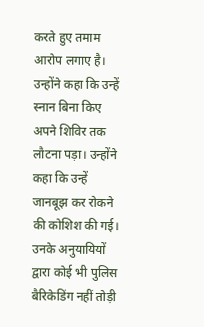करते हुए तमाम आरोप लगाए है। उन्होंने कहा कि उन्हें स्नान बिना किए अपने शिविर तक लौटना पड़ा। उन्होंने कहा कि उन्हें जानबूझ कर रोकने की कोशिश की गई। उनके अनुयायियों द्वारा कोई भी पुलिस बैरिकेडिंग नहीं तोड़ी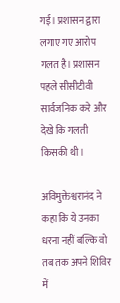गई। प्रशासन द्वारा लगाए गए आरोप गलत है। प्रशासन पहले सीसीटीवी सार्वजनिक करे और देखे कि गलती किसकी थी।

अविमुक्तेश्वरानंद ने कहा कि ये उनका धरना नहीं बल्कि वो तब तक अपने शिविर में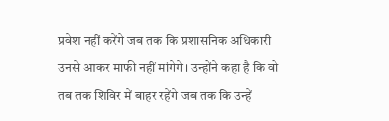प्रवेश नहीं करेंगे जब तक कि प्रशासनिक अधिकारी उनसे आकर माफी नहीं मांगेगे। उन्होंने कहा है कि वो तब तक शिविर में बाहर रहेंगे जब तक कि उन्हें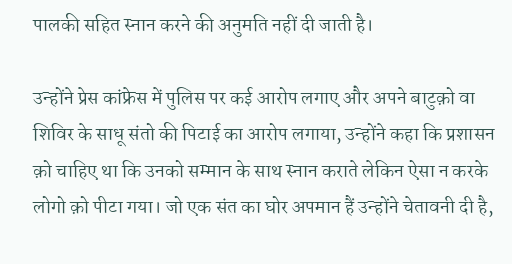पालकी सहित स्नान करने की अनुमति नहीं दी जाती है।

उन्होंने प्रेस कांफ्रेस में पुलिस पर कई आरोप लगाए और अपने बाटुक़ो वा शिविर के साधू संतो की पिटाई का आरोप लगाया, उन्होंने कहा कि प्रशासन क़ो चाहिए था कि उनको सम्मान के साथ स्नान कराते लेकिन ऐसा न करके लोगो क़ो पीटा गया। जो एक संत का घोर अपमान हैं उन्होंने चेतावनी दी है,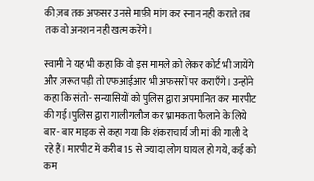की ज़ब तक अफसर उनसे माफ़ी मांग कर स्नान नही कराते तब तक वो अनशन नही खत्म करेंगे।

स्वामी ने यह भी कहा कि वो इस मामले क़ो लेकर कोर्ट भी जायेंगे और ज़रूत पड़ी तो एफआईआर भी अफसरों पर कराएँगे। उन्होंने कहा कि संतो- सन्यासियों को पुलिस द्वारा अपमानित कर मारपीट की गई।पुलिस द्वारा गालीगलौज कर भ्रामकता फैलाने के लिये बार- बार माइक से कहा गया कि शंकराचार्य जी मां की गाली दे रहे हैं। मारपीट में करीब 15 से ज्यादा लोग घायल हो गये, कई को कम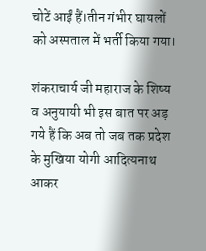चोटें आईं हैं।तीन गंभीर घायलों को अस्पताल में भर्ती किया गया।

शंकराचार्य जी महाराज के शिष्य व अनुयायी भी इस बात पर अड़ गये हैं कि अब तो जब तक प्रदेश के मुखिया योगी आदित्यनाथ आकर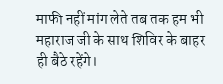माफी नहीं मांग लेते तब तक हम भी महाराज जी के साथ शिविर के बाहर ही बैठे रहेंगे।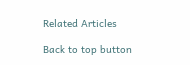Related Articles

Back to top button